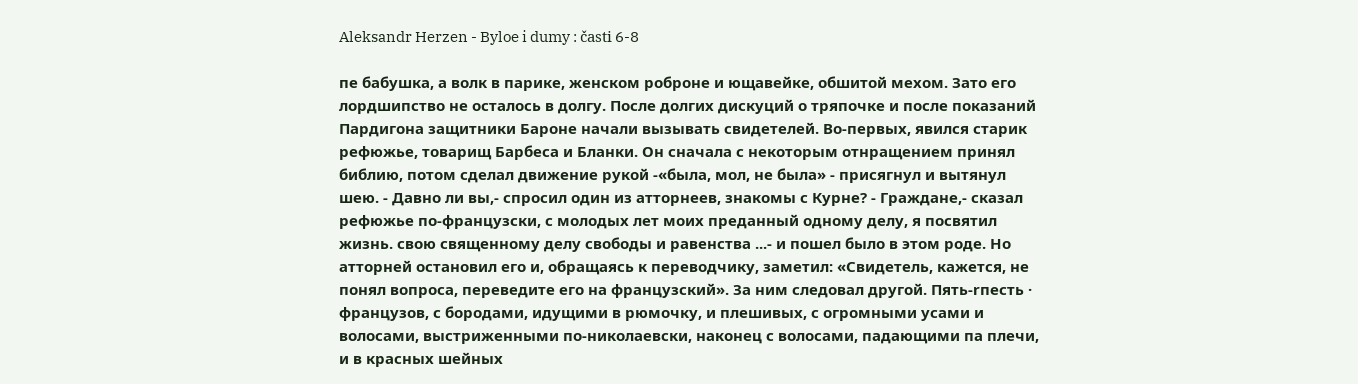Aleksandr Herzen - Byloe i dumy : časti 6-8

пе бабушка, а волк в парике, женском роброне и ющавейке, обшитой мехом. Зато его лордшипство не осталось в долгу. После долгих дискуций о тряпочке и после показаний Пардигона защитники Бароне начали вызывать свидетелей. Во-первых, явился старик рефюжье, товарищ Барбеса и Бланки. Он сначала с некоторым отнращением принял библию, потом сделал движение рукой -«была, мол, не была» - присягнул и вытянул шею. - Давно ли вы,- спросил один из атторнеев, знакомы с Курне? - Граждане,- сказал рефюжье по-французски, с молодых лет моих преданный одному делу, я посвятил жизнь. свою священному делу свободы и равенства ...- и пошел было в этом роде. Но атторней остановил его и, обращаясь к переводчику, заметил: «Свидетель, кажется, не понял вопроса, переведите его на французский». За ним следовал другой. Пять-rпесть · французов, с бородами, идущими в рюмочку, и плешивых, с огромными усами и волосами, выстриженными по-николаевски, наконец с волосами, падающими па плечи, и в красных шейных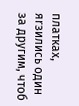платках, яrзились один за другим, чтоб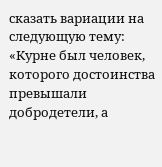сказать вариации на следующую тему: «Курне был человек, которого достоинства превышали добродетели, а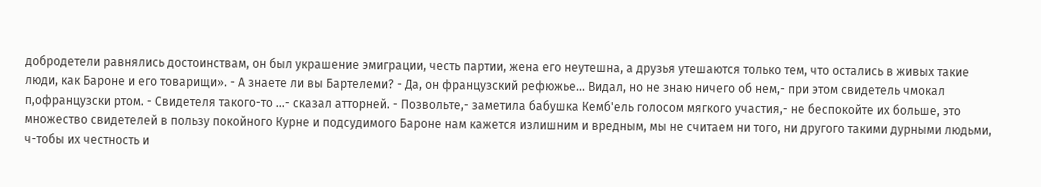добродетели равнялись достоинствам, он был украшение эмиграции, честь партии, жена его неутешна, а друзья утешаются только тем, что остались в живых такие люди, как Бароне и его товарищи». - А знаете ли вы Бартелеми? - Да, он французский рефюжье... Видал, но не знаю ничего об нем,- при этом свидетель чмокал п,офранцузски ртом. - Свидетеля такого-то ...- сказал атторней. - Позвольте,- заметила бабушка Кемб'ель голосом мягкого участия,- не беспокойте их больше, это множество свидетелей в пользу покойного Курне и подсудимого Бароне нам кажется излишним и вредным, мы не считаем ни того, ни другого такими дурными людьми, ч-тобы их честность и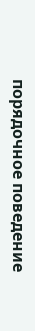порядочное поведение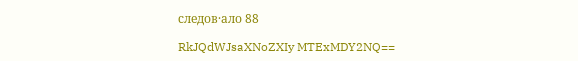следов·ало 88

RkJQdWJsaXNoZXIy MTExMDY2NQ==